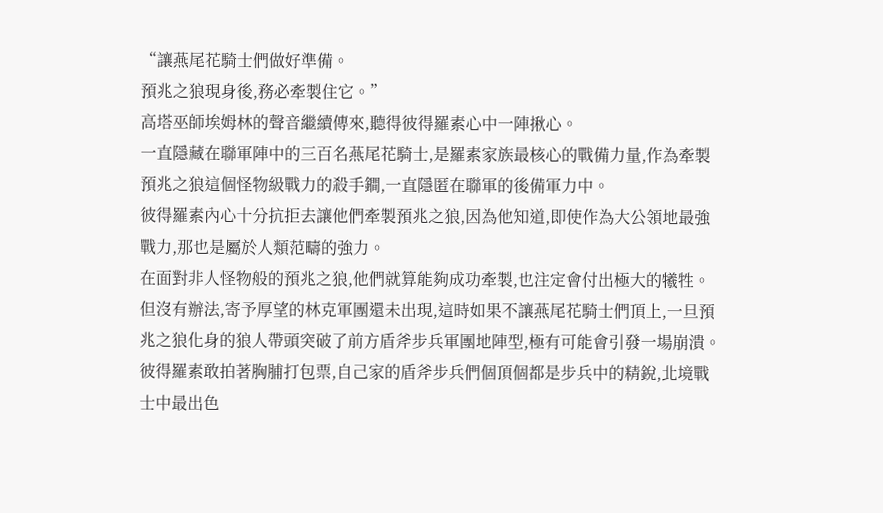“讓燕尾花騎士們做好準備。
預兆之狼現身後,務必牽製住它。”
高塔巫師埃姆林的聲音繼續傳來,聽得彼得羅素心中一陣揪心。
一直隱藏在聯軍陣中的三百名燕尾花騎士,是羅素家族最核心的戰備力量,作為牽製預兆之狼這個怪物級戰力的殺手鐧,一直隱匿在聯軍的後備軍力中。
彼得羅素內心十分抗拒去讓他們牽製預兆之狼,因為他知道,即使作為大公領地最強戰力,那也是屬於人類范疇的強力。
在面對非人怪物般的預兆之狼,他們就算能夠成功牽製,也注定會付出極大的犧牲。
但沒有辦法,寄予厚望的林克軍團還未出現,這時如果不讓燕尾花騎士們頂上,一旦預兆之狼化身的狼人帶頭突破了前方盾斧步兵軍團地陣型,極有可能會引發一場崩潰。
彼得羅素敢拍著胸脯打包票,自己家的盾斧步兵們個頂個都是步兵中的精銳,北境戰士中最出色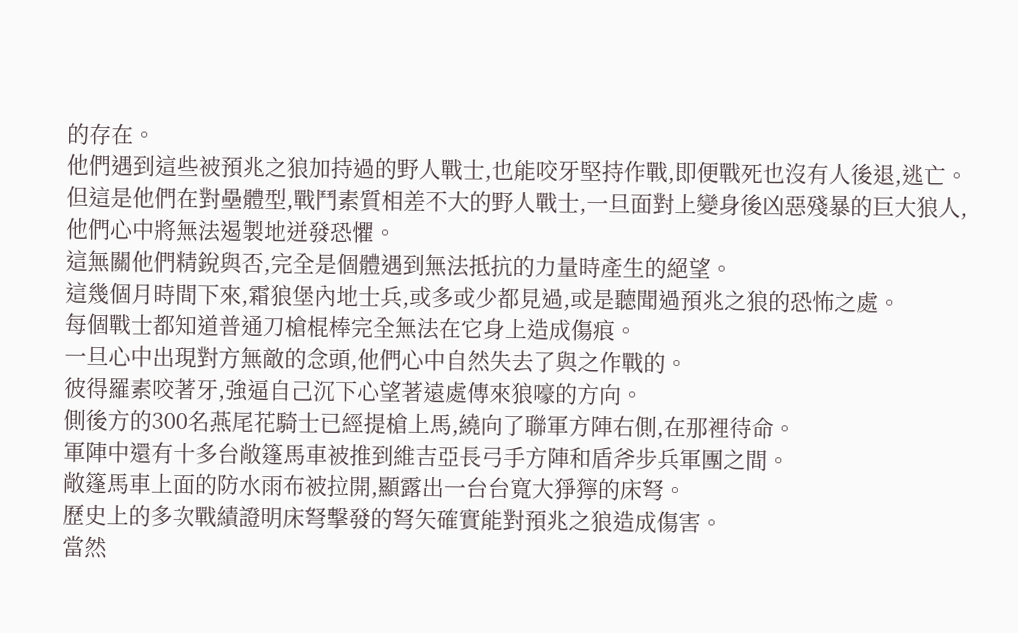的存在。
他們遇到這些被預兆之狼加持過的野人戰士,也能咬牙堅持作戰,即便戰死也沒有人後退,逃亡。
但這是他們在對壘體型,戰鬥素質相差不大的野人戰士,一旦面對上變身後凶惡殘暴的巨大狼人,他們心中將無法遏製地迸發恐懼。
這無關他們精銳與否,完全是個體遇到無法抵抗的力量時產生的絕望。
這幾個月時間下來,霜狼堡內地士兵,或多或少都見過,或是聽聞過預兆之狼的恐怖之處。
每個戰士都知道普通刀槍棍棒完全無法在它身上造成傷痕。
一旦心中出現對方無敵的念頭,他們心中自然失去了與之作戰的。
彼得羅素咬著牙,強逼自己沉下心望著遠處傳來狼嚎的方向。
側後方的300名燕尾花騎士已經提槍上馬,繞向了聯軍方陣右側,在那裡待命。
軍陣中還有十多台敞篷馬車被推到維吉亞長弓手方陣和盾斧步兵軍團之間。
敞篷馬車上面的防水雨布被拉開,顯露出一台台寬大猙獰的床弩。
歷史上的多次戰績證明床弩擊發的弩矢確實能對預兆之狼造成傷害。
當然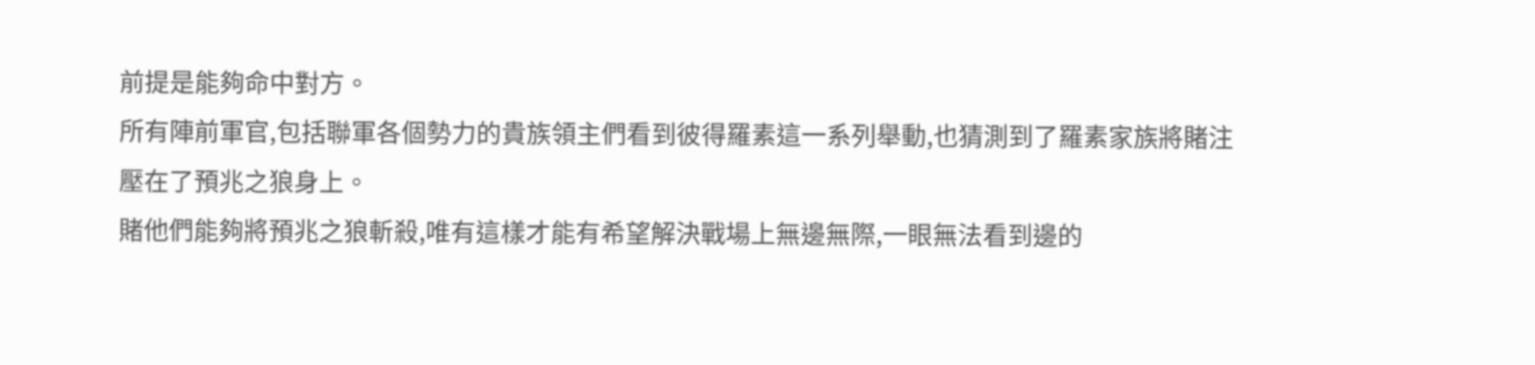前提是能夠命中對方。
所有陣前軍官,包括聯軍各個勢力的貴族領主們看到彼得羅素這一系列舉動,也猜測到了羅素家族將賭注壓在了預兆之狼身上。
賭他們能夠將預兆之狼斬殺,唯有這樣才能有希望解決戰場上無邊無際,一眼無法看到邊的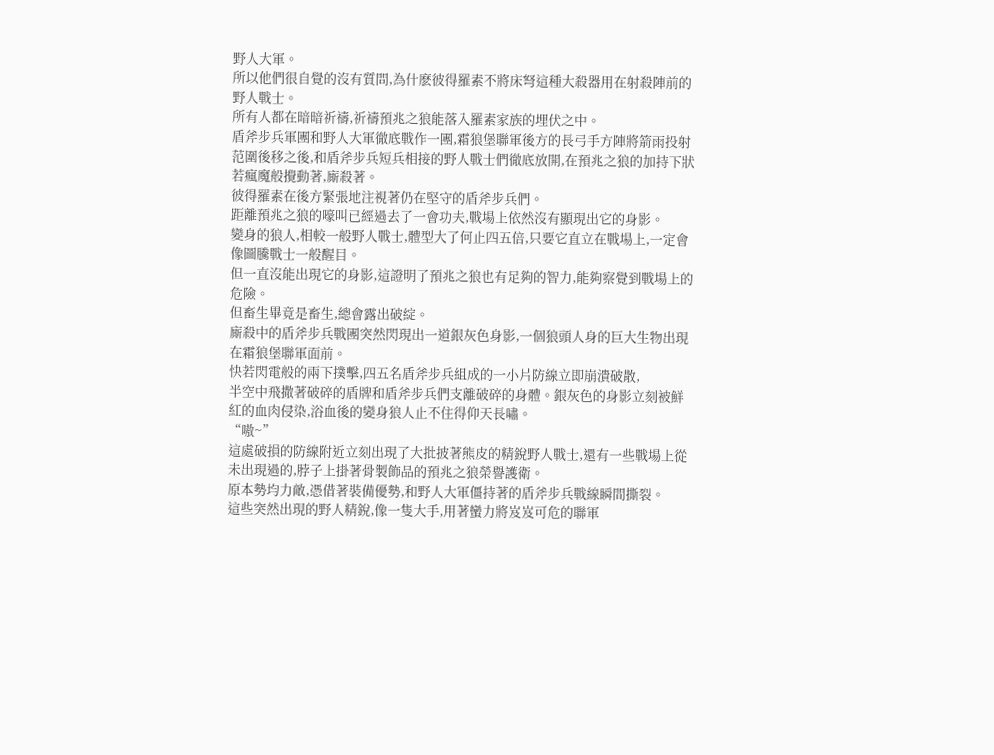野人大軍。
所以他們很自覺的沒有質問,為什麽彼得羅素不將床弩這種大殺器用在射殺陣前的野人戰士。
所有人都在暗暗祈禱,祈禱預兆之狼能落入羅素家族的埋伏之中。
盾斧步兵軍團和野人大軍徹底戰作一團,霜狼堡聯軍後方的長弓手方陣將箭雨投射范圍後移之後,和盾斧步兵短兵相接的野人戰士們徹底放開,在預兆之狼的加持下狀若瘋魔般攪動著,廝殺著。
彼得羅素在後方緊張地注視著仍在堅守的盾斧步兵們。
距離預兆之狼的嚎叫已經過去了一會功夫,戰場上依然沒有顯現出它的身影。
變身的狼人,相較一般野人戰士,體型大了何止四五倍,只要它直立在戰場上,一定會像圖騰戰士一般醒目。
但一直沒能出現它的身影,這證明了預兆之狼也有足夠的智力,能夠察覺到戰場上的危險。
但畜生畢竟是畜生,總會露出破綻。
廝殺中的盾斧步兵戰團突然閃現出一道銀灰色身影,一個狼頭人身的巨大生物出現在霜狼堡聯軍面前。
快若閃電般的兩下撲擊,四五名盾斧步兵組成的一小片防線立即崩潰破散,
半空中飛撒著破碎的盾牌和盾斧步兵們支離破碎的身體。銀灰色的身影立刻被鮮紅的血肉侵染,浴血後的變身狼人止不住得仰天長嘯。
“嗷~”
這處破損的防線附近立刻出現了大批披著熊皮的精銳野人戰士,還有一些戰場上從未出現過的,脖子上掛著骨製飾品的預兆之狼榮譽護衛。
原本勢均力敵,憑借著裝備優勢,和野人大軍僵持著的盾斧步兵戰線瞬間撕裂。
這些突然出現的野人精銳,像一隻大手,用著蠻力將岌岌可危的聯軍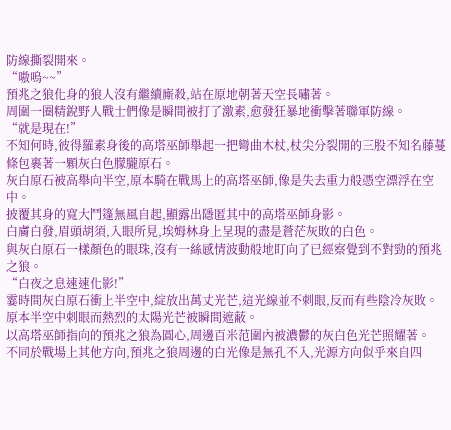防線撕裂開來。
“嗷嗚~~”
預兆之狼化身的狼人沒有繼續廝殺,站在原地朝著天空長嘯著。
周圍一圈精銳野人戰士們像是瞬間被打了激素,愈發狂暴地衝擊著聯軍防線。
“就是現在!”
不知何時,彼得羅素身後的高塔巫師舉起一把彎曲木杖,杖尖分裂開的三股不知名藤蔓條包裹著一顆灰白色朦朧原石。
灰白原石被高舉向半空,原本騎在戰馬上的高塔巫師,像是失去重力般憑空漂浮在空中。
披覆其身的寬大鬥篷無風自起,顯露出隱匿其中的高塔巫師身影。
白膚白發,眉頭胡須,入眼所見,埃姆林身上呈現的盡是蒼茫灰敗的白色。
與灰白原石一樣顏色的眼珠,沒有一絲感情波動般地盯向了已經察覺到不對勁的預兆之狼。
“白夜之息速速化影!”
霎時間灰白原石衝上半空中,綻放出萬丈光芒,這光線並不刺眼,反而有些陰冷灰敗。
原本半空中刺眼而熱烈的太陽光芒被瞬間遮蔽。
以高塔巫師指向的預兆之狼為圓心,周邊百米范圍內被濃鬱的灰白色光芒照耀著。
不同於戰場上其他方向,預兆之狼周邊的白光像是無孔不入,光源方向似乎來自四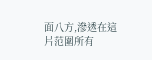面八方,滲透在這片范圍所有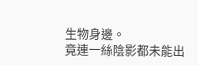生物身邊。
竟連一絲陰影都未能出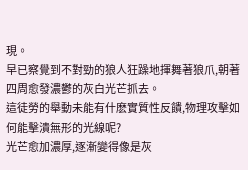現。
早已察覺到不對勁的狼人狂躁地揮舞著狼爪,朝著四周愈發濃鬱的灰白光芒抓去。
這徒勞的舉動未能有什麽實質性反饋,物理攻擊如何能擊潰無形的光線呢?
光芒愈加濃厚,逐漸變得像是灰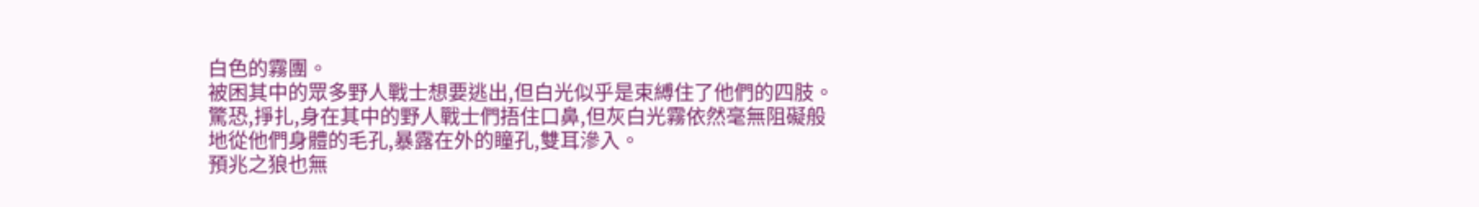白色的霧團。
被困其中的眾多野人戰士想要逃出,但白光似乎是束縛住了他們的四肢。
驚恐,掙扎,身在其中的野人戰士們捂住口鼻,但灰白光霧依然毫無阻礙般地從他們身體的毛孔,暴露在外的瞳孔,雙耳滲入。
預兆之狼也無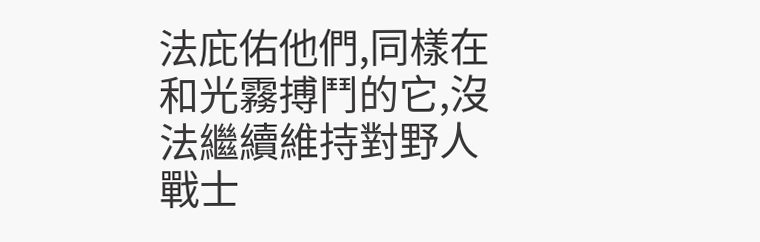法庇佑他們,同樣在和光霧搏鬥的它,沒法繼續維持對野人戰士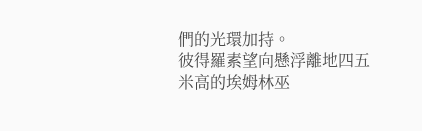們的光環加持。
彼得羅素望向懸浮離地四五米高的埃姆林巫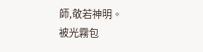師,敬若神明。
被光霧包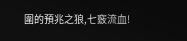圍的預兆之狼,七竅流血!